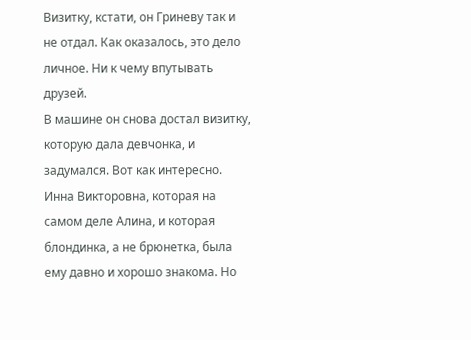Визитку, кстати, он Гриневу так и не отдал. Как оказалось, это дело личное. Ни к чему впутывать друзей.
В машине он снова достал визитку, которую дала девчонка, и задумался. Вот как интересно. Инна Викторовна, которая на самом деле Алина, и которая блондинка, а не брюнетка, была ему давно и хорошо знакома. Но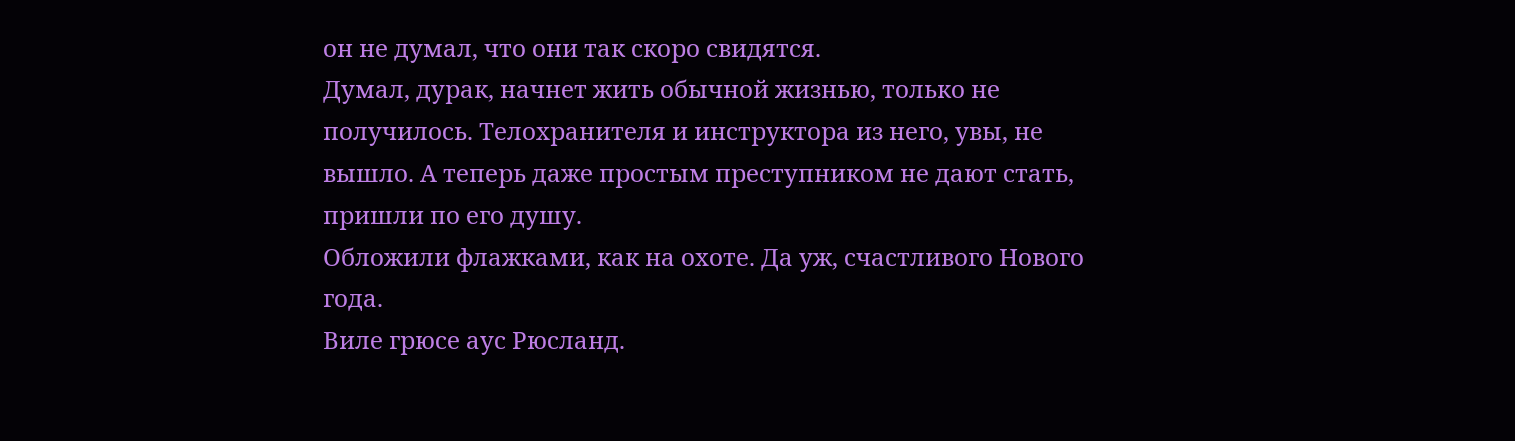он не думал, что они так скоро свидятся.
Думал, дурак, начнет жить обычной жизнью, только не получилось. Телохранителя и инструктора из него, увы, не вышло. А теперь даже простым преступником не дают стать, пришли по его душу.
Обложили флажками, как на охоте. Да уж, счастливого Нового года.
Виле грюсе аус Рюсланд.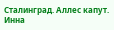Сталинград. Аллес капут.
Инна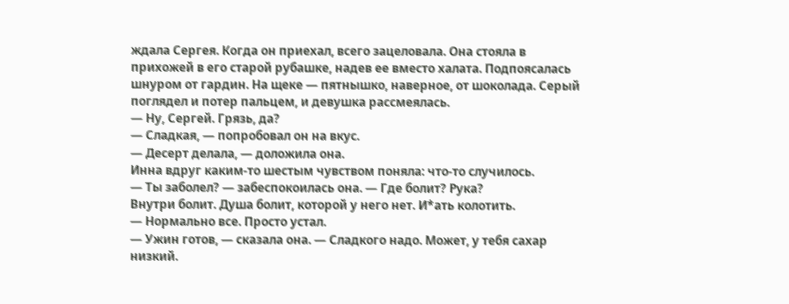ждала Сергея. Когда он приехал, всего зацеловала. Она стояла в прихожей в его старой рубашке, надев ее вместо халата. Подпоясалась шнуром от гардин. На щеке — пятнышко, наверное, от шоколада. Серый поглядел и потер пальцем, и девушка рассмеялась.
— Ну, Сергей. Грязь, да?
— Сладкая, — попробовал он на вкус.
— Десерт делала, — доложила она.
Инна вдруг каким-то шестым чувством поняла: что-то случилось.
— Ты заболел? — забеспокоилась она. — Где болит? Рука?
Внутри болит. Душа болит, которой у него нет. И*ать колотить.
— Нормально все. Просто устал.
— Ужин готов, — сказала она. — Сладкого надо. Может, у тебя сахар низкий.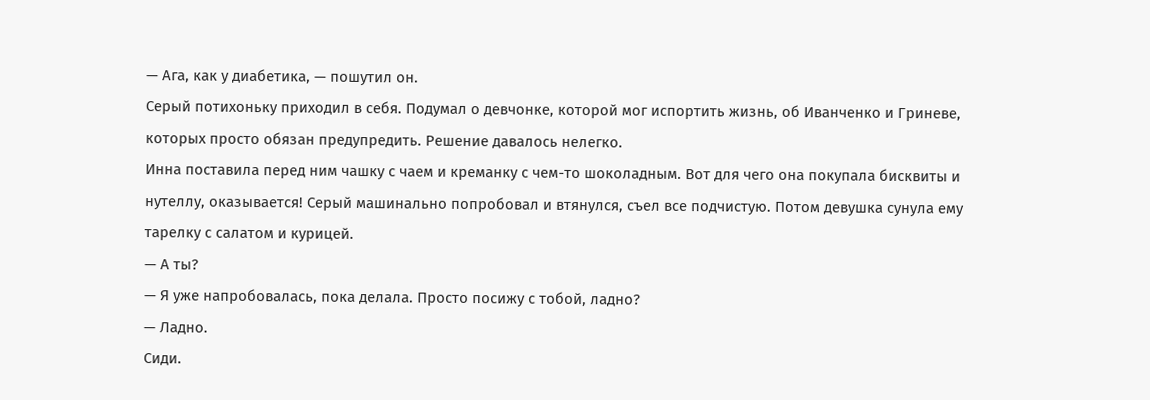— Ага, как у диабетика, — пошутил он.
Серый потихоньку приходил в себя. Подумал о девчонке, которой мог испортить жизнь, об Иванченко и Гриневе, которых просто обязан предупредить. Решение давалось нелегко.
Инна поставила перед ним чашку с чаем и креманку с чем-то шоколадным. Вот для чего она покупала бисквиты и нутеллу, оказывается! Серый машинально попробовал и втянулся, съел все подчистую. Потом девушка сунула ему тарелку с салатом и курицей.
— А ты?
— Я уже напробовалась, пока делала. Просто посижу с тобой, ладно?
— Ладно.
Сиди.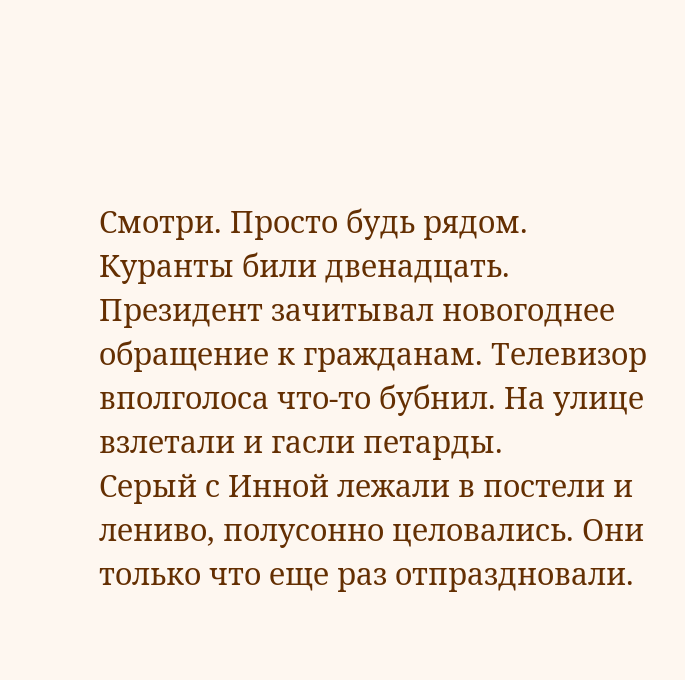Смотри. Просто будь рядом.
Куранты били двенадцать. Президент зачитывал новогоднее обращение к гражданам. Телевизор вполголоса что-то бубнил. На улице взлетали и гасли петарды.
Серый с Инной лежали в постели и лениво, полусонно целовались. Они только что еще раз отпраздновали.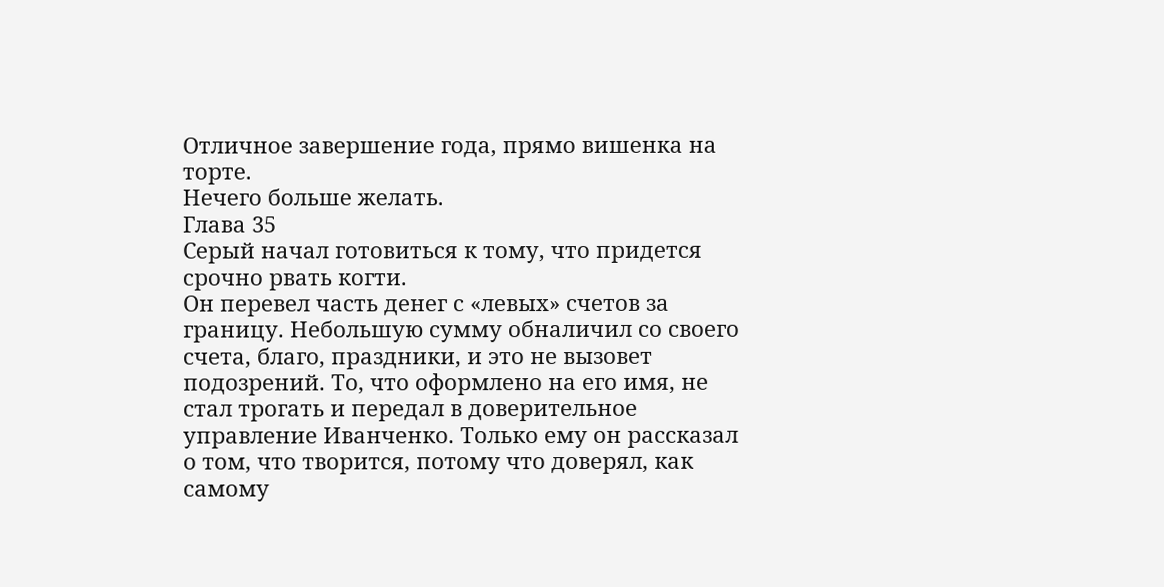Отличное завершение года, прямо вишенка на торте.
Нечего больше желать.
Глава 35
Серый начал готовиться к тому, что придется срочно рвать когти.
Он перевел часть денег с «левых» счетов за границу. Небольшую сумму обналичил со своего счета, благо, праздники, и это не вызовет подозрений. То, что оформлено на его имя, не стал трогать и передал в доверительное управление Иванченко. Только ему он рассказал о том, что творится, потому что доверял, как самому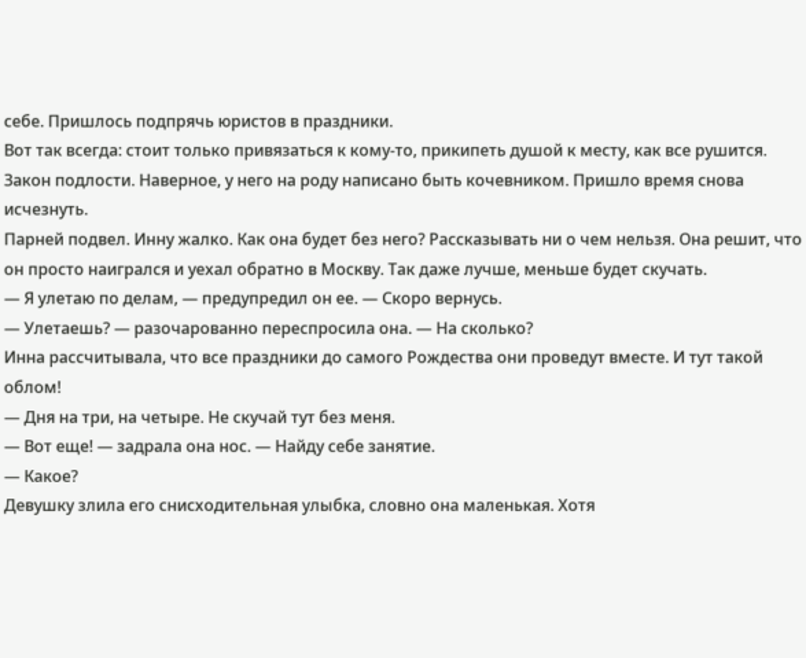себе. Пришлось подпрячь юристов в праздники.
Вот так всегда: стоит только привязаться к кому-то, прикипеть душой к месту, как все рушится. Закон подлости. Наверное, у него на роду написано быть кочевником. Пришло время снова исчезнуть.
Парней подвел. Инну жалко. Как она будет без него? Рассказывать ни о чем нельзя. Она решит, что он просто наигрался и уехал обратно в Москву. Так даже лучше, меньше будет скучать.
— Я улетаю по делам, — предупредил он ее. — Скоро вернусь.
— Улетаешь? — разочарованно переспросила она. — На сколько?
Инна рассчитывала, что все праздники до самого Рождества они проведут вместе. И тут такой облом!
— Дня на три, на четыре. Не скучай тут без меня.
— Вот еще! — задрала она нос. — Найду себе занятие.
— Какое?
Девушку злила его снисходительная улыбка, словно она маленькая. Хотя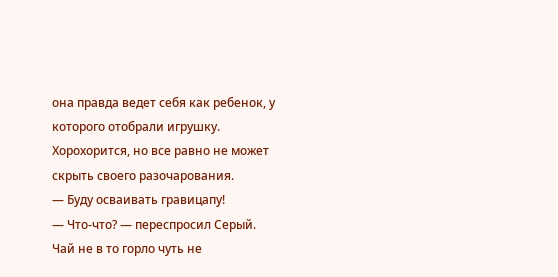она правда ведет себя как ребенок, у которого отобрали игрушку. Хорохорится, но все равно не может скрыть своего разочарования.
— Буду осваивать гравицапу!
— Что-что? — переспросил Серый.
Чай не в то горло чуть не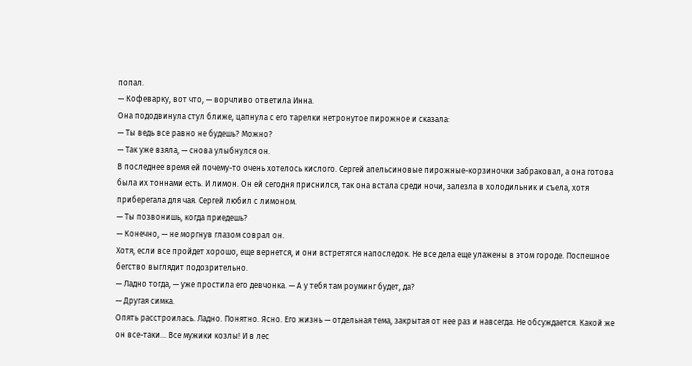попал.
— Кофеварку, вот что, — ворчливо ответила Инна.
Она пододвинула стул ближе, цапнула с его тарелки нетронутое пирожное и сказала:
— Ты ведь все равно не будешь? Можно?
— Так уже взяла, — снова улыбнулся он.
В последнее время ей почему-то очень хотелось кислого. Сергей апельсиновые пирожные-корзиночки забраковал, а она готова была их тоннами есть. И лимон. Он ей сегодня приснился, так она встала среди ночи, залезла в холодильник и съела, хотя приберегала для чая. Сергей любил с лимоном.
— Ты позвонишь, когда приедешь?
— Конечно, — не моргнув глазом соврал он.
Хотя, если все пройдет хорошо, еще вернется, и они встретятся напоследок. Не все дела еще улажены в этом городе. Поспешное бегство выглядит подозрительно.
— Ладно тогда, — уже простила его девчонка. — А у тебя там роуминг будет, да?
— Другая симка.
Опять расстроилась. Ладно. Понятно. Ясно. Его жизнь — отдельная тема, закрытая от нее раз и навсегда. Не обсуждается. Какой же он все-таки… Все мужики козлы! И в лес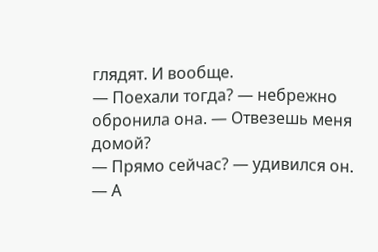глядят. И вообще.
— Поехали тогда? — небрежно обронила она. — Отвезешь меня домой?
— Прямо сейчас? — удивился он.
— А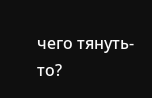чего тянуть-то?